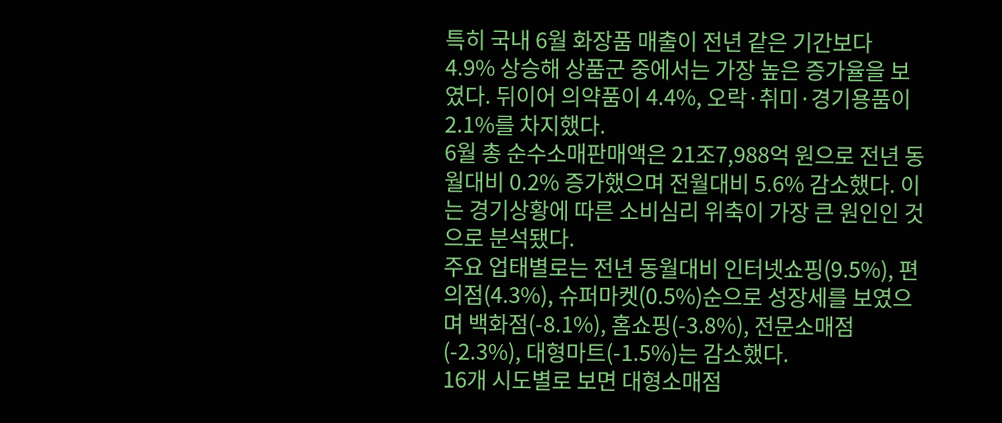특히 국내 6월 화장품 매출이 전년 같은 기간보다 4.9% 상승해 상품군 중에서는 가장 높은 증가율을 보였다. 뒤이어 의약품이 4.4%, 오락·취미·경기용품이 2.1%를 차지했다.
6월 총 순수소매판매액은 21조7,988억 원으로 전년 동월대비 0.2% 증가했으며 전월대비 5.6% 감소했다. 이는 경기상황에 따른 소비심리 위축이 가장 큰 원인인 것으로 분석됐다.
주요 업태별로는 전년 동월대비 인터넷쇼핑(9.5%), 편의점(4.3%), 슈퍼마켓(0.5%)순으로 성장세를 보였으며 백화점(-8.1%), 홈쇼핑(-3.8%), 전문소매점(-2.3%), 대형마트(-1.5%)는 감소했다.
16개 시도별로 보면 대형소매점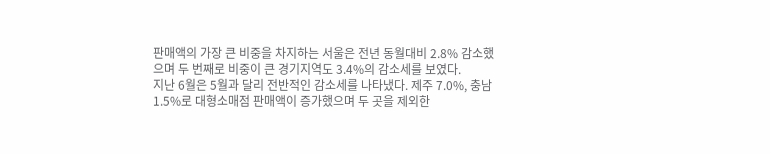판매액의 가장 큰 비중을 차지하는 서울은 전년 동월대비 2.8% 감소했으며 두 번째로 비중이 큰 경기지역도 3.4%의 감소세를 보였다.
지난 6월은 5월과 달리 전반적인 감소세를 나타냈다. 제주 7.0%, 충남 1.5%로 대형소매점 판매액이 증가했으며 두 곳을 제외한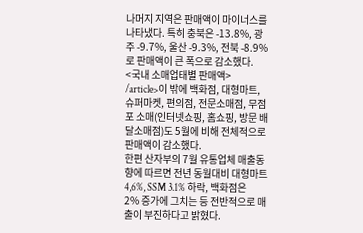나머지 지역은 판매액이 마이너스를 나타냈다. 특히 충북은 -13.8%, 광주 -9.7%, 울산 -9.3%, 전북 -8.9%로 판매액이 큰 폭으로 감소했다.
<국내 소매업태별 판매액>
/article>이 밖에 백화점, 대형마트, 슈퍼마켓, 편의점, 전문소매점, 무점포 소매(인터넷쇼핑, 홈쇼핑, 방문 배달소매점)도 5월에 비해 전체적으로 판매액이 감소했다.
한편 산자부의 7월 유통업체 매출동향에 따르면 전년 동월대비 대형마트 4,6%, SSM 3.1% 하락, 백화점은 2% 증가에 그치는 등 전반적으로 매출이 부진하다고 밝혔다.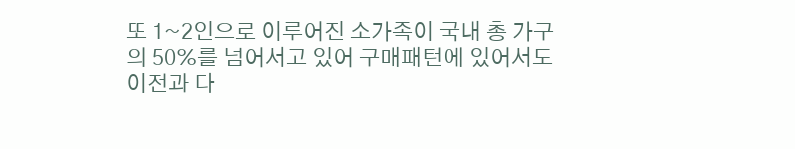또 1~2인으로 이루어진 소가족이 국내 총 가구의 50%를 넘어서고 있어 구매패턴에 있어서도 이전과 다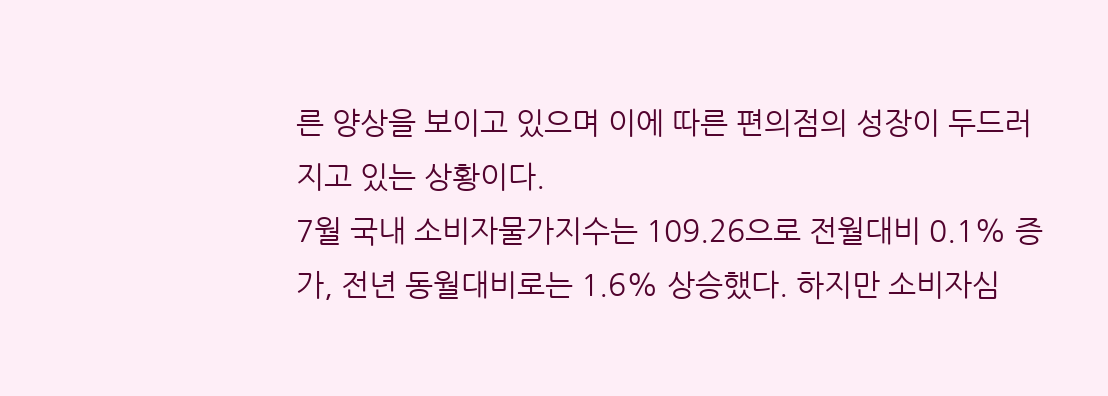른 양상을 보이고 있으며 이에 따른 편의점의 성장이 두드러지고 있는 상황이다.
7월 국내 소비자물가지수는 109.26으로 전월대비 0.1% 증가, 전년 동월대비로는 1.6% 상승했다. 하지만 소비자심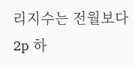리지수는 전월보다 2p 하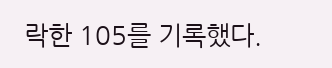락한 105를 기록했다.